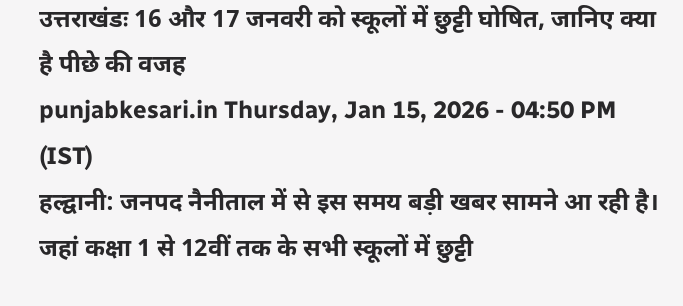उत्तराखंडः 16 और 17 जनवरी को स्कूलों में छुट्टी घोषित, जानिए क्या है पीछे की वजह
punjabkesari.in Thursday, Jan 15, 2026 - 04:50 PM (IST)
हल्द्वानी: जनपद नैनीताल में से इस समय बड़ी खबर सामने आ रही है। जहां कक्षा 1 से 12वीं तक के सभी स्कूलों में छुट्टी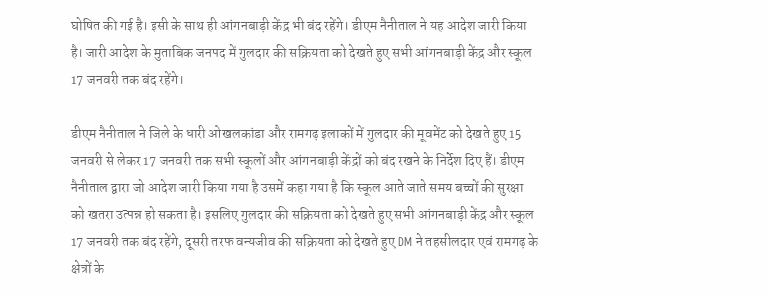घोषित की गई है। इसी के साथ ही आंगनबाड़ी केंद्र भी बंद रहेंगे। डीएम नैनीताल ने यह आदेश जारी किया है। जारी आदेश के मुताबिक जनपद में गुलदार की सक्रियता को देखते हुए सभी आंगनबाड़ी केंद्र और स्कूल 17 जनवरी तक बंद रहेंगे।

डीएम नैनीताल ने जिले के धारी ओखलकांडा और रामगढ़ इलाकों में गुलदार की मूवमेंट को देखते हुए 15 जनवरी से लेकर 17 जनवरी तक सभी स्कूलों और आंगनबाड़ी केंद्रों को बंद रखने के निर्देश दिए हैं। डीएम नैनीताल द्वारा जो आदेश जारी किया गया है उसमें कहा गया है कि स्कूल आते जाते समय बच्चों की सुरक्षा को खतरा उत्पन्न हो सकता है। इसलिए गुलदार की सक्रियता को देखते हुए सभी आंगनबाड़ी केंद्र और स्कूल 17 जनवरी तक बंद रहेंगे, दूसरी तरफ वन्यजीव की सक्रियता को देखते हुए DM ने तहसीलदार एवं रामगढ़ के क्षेत्रों के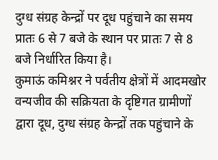दुग्ध संग्रह केन्द्रों पर दूध पहुंचाने का समय प्रातः 6 से 7 बजे के स्थान पर प्रातः 7 से 8 बजे निर्धारित किया है।
कुमाऊं कमिश्नर ने पर्वतीय क्षेत्रों में आदमखोर वन्यजीव की सक्रियता के दृष्टिगत ग्रामीणों द्वारा दूध, दुग्ध संग्रह केन्द्रों तक पहुंचाने के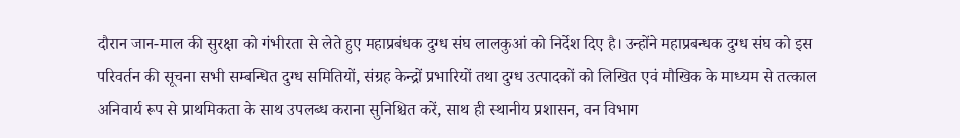दौरान जान-माल की सुरक्षा को गंभीरता से लेते हुए महाप्रबंधक दुग्ध संघ लालकुआं को निर्देश दिए है। उन्होंने महाप्रबन्धक दुग्ध संघ को इस परिवर्तन की सूचना सभी सम्बन्धित दुग्ध समितियों, संग्रह केन्द्रों प्रभारियों तथा दुग्ध उत्पादकों को लिखित एवं मौखिक के माध्यम से तत्काल अनिवार्य रूप से प्राथमिकता के साथ उपलब्ध कराना सुनिश्चित करें, साथ ही स्थानीय प्रशासन, वन विभाग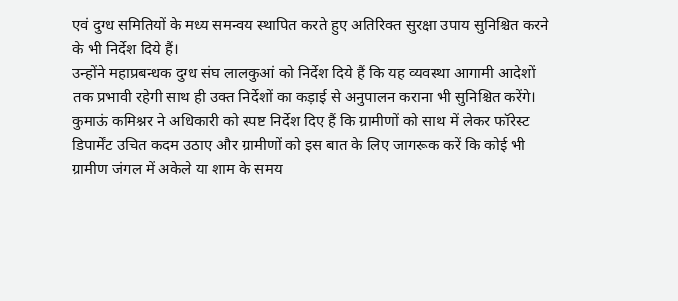एवं दुग्ध समितियों के मध्य समन्वय स्थापित करते हुए अतिरिक्त सुरक्षा उपाय सुनिश्चित करने के भी निर्देश दिये हैं।
उन्होंने महाप्रबन्धक दुग्ध संघ लालकुआं को निर्देश दिये हैं कि यह व्यवस्था आगामी आदेशों तक प्रभावी रहेगी साथ ही उक्त निर्देशों का कड़ाई से अनुपालन कराना भी सुनिश्चित करेंगे। कुमाऊं कमिश्नर ने अधिकारी को स्पष्ट निर्देश दिए हैं कि ग्रामीणों को साथ में लेकर फॉरेस्ट डिपार्मेंट उचित कदम उठाए और ग्रामीणों को इस बात के लिए जागरूक करें कि कोई भी ग्रामीण जंगल में अकेले या शाम के समय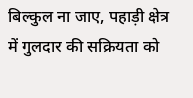बिल्कुल ना जाए, पहाड़ी क्षेत्र में गुलदार की सक्रियता को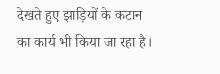देखते हुए झाड़ियों के कटान का कार्य भी किया जा रहा है।